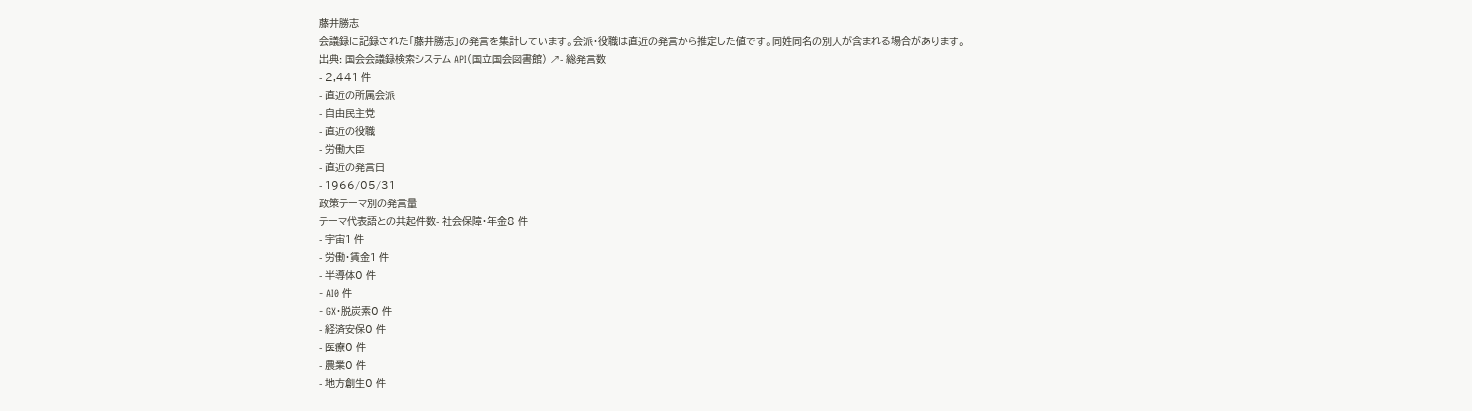藤井勝志
会議録に記録された「藤井勝志」の発言を集計しています。会派・役職は直近の発言から推定した値です。同姓同名の別人が含まれる場合があります。
出典: 国会会議録検索システム API(国立国会図書館) ↗- 総発言数
- 2,441 件
- 直近の所属会派
- 自由民主党
- 直近の役職
- 労働大臣
- 直近の発言日
- 1966/05/31
政策テーマ別の発言量
テーマ代表語との共起件数- 社会保障・年金8 件
- 宇宙1 件
- 労働・賃金1 件
- 半導体0 件
- AI0 件
- GX・脱炭素0 件
- 経済安保0 件
- 医療0 件
- 農業0 件
- 地方創生0 件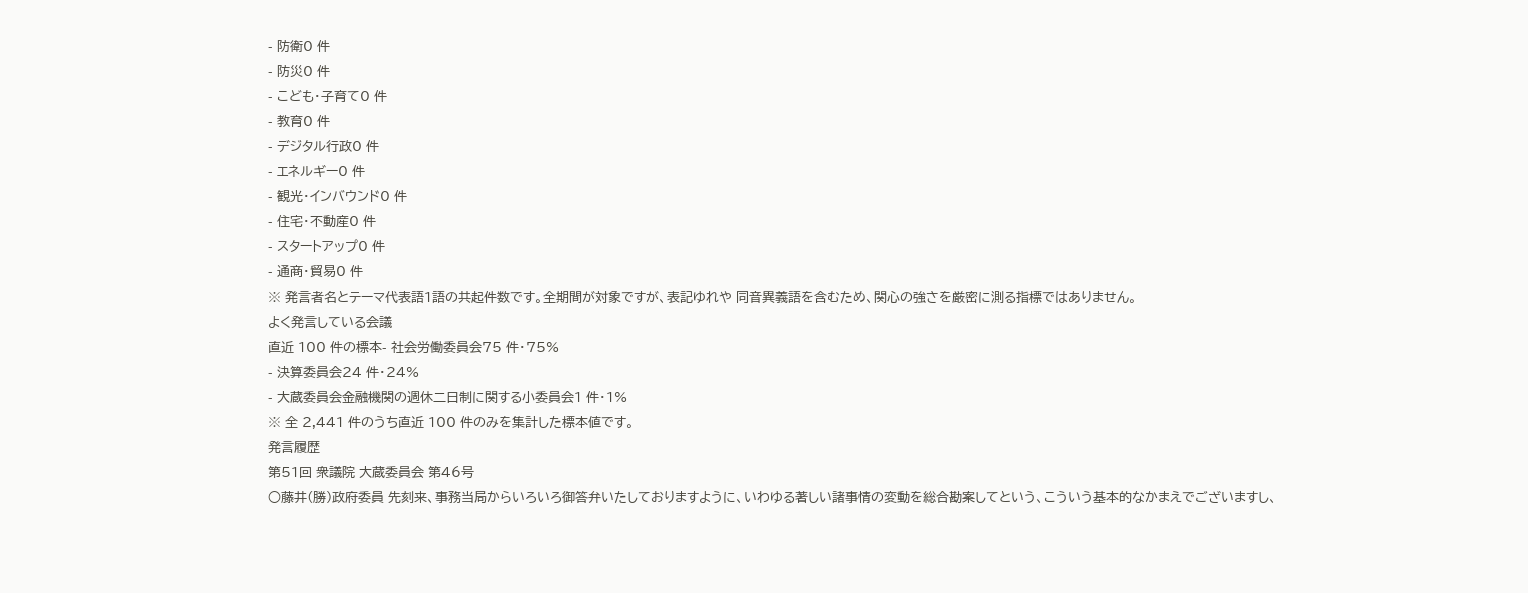- 防衛0 件
- 防災0 件
- こども・子育て0 件
- 教育0 件
- デジタル行政0 件
- エネルギー0 件
- 観光・インバウンド0 件
- 住宅・不動産0 件
- スタートアップ0 件
- 通商・貿易0 件
※ 発言者名とテーマ代表語1語の共起件数です。全期間が対象ですが、表記ゆれや 同音異義語を含むため、関心の強さを厳密に測る指標ではありません。
よく発言している会議
直近 100 件の標本- 社会労働委員会75 件・75%
- 決算委員会24 件・24%
- 大蔵委員会金融機関の週休二日制に関する小委員会1 件・1%
※ 全 2,441 件のうち直近 100 件のみを集計した標本値です。
発言履歴
第51回 衆議院 大蔵委員会 第46号
○藤井(勝)政府委員 先刻来、事務当局からいろいろ御答弁いたしておりますように、いわゆる著しい諸事情の変動を総合勘案してという、こういう基本的なかまえでございますし、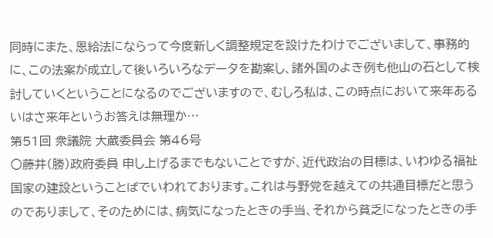同時にまた、恩給法にならって今度新しく調整規定を設けたわけでございまして、事務的に、この法案が成立して後いろいろなデータを勘案し、諸外国のよき例も他山の石として検討していくということになるのでございますので、むしろ私は、この時点において来年あるいはさ来年というお答えは無理か…
第51回 衆議院 大蔵委員会 第46号
○藤井(勝)政府委員 申し上げるまでもないことですが、近代政治の目標は、いわゆる福祉国家の建設ということばでいわれております。これは与野党を越えての共通目標だと思うのでありまして、そのためには、病気になったときの手当、それから貧乏になったときの手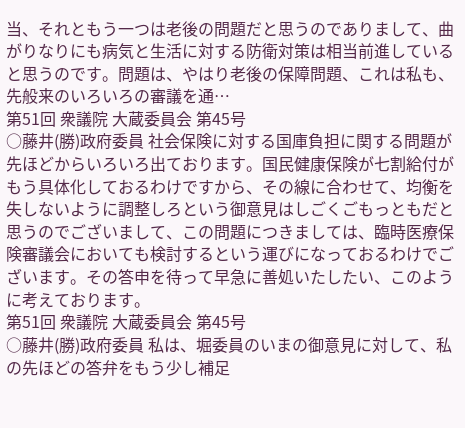当、それともう一つは老後の問題だと思うのでありまして、曲がりなりにも病気と生活に対する防衛対策は相当前進していると思うのです。問題は、やはり老後の保障問題、これは私も、先般来のいろいろの審議を通…
第51回 衆議院 大蔵委員会 第45号
○藤井(勝)政府委員 社会保険に対する国庫負担に関する問題が先ほどからいろいろ出ております。国民健康保険が七割給付がもう具体化しておるわけですから、その線に合わせて、均衡を失しないように調整しろという御意見はしごくごもっともだと思うのでございまして、この問題につきましては、臨時医療保険審議会においても検討するという運びになっておるわけでございます。その答申を待って早急に善処いたしたい、このように考えております。
第51回 衆議院 大蔵委員会 第45号
○藤井(勝)政府委員 私は、堀委員のいまの御意見に対して、私の先ほどの答弁をもう少し補足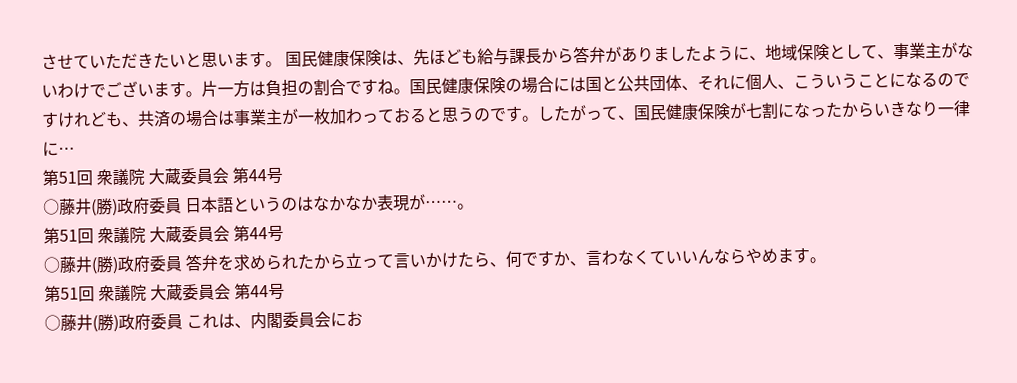させていただきたいと思います。 国民健康保険は、先ほども給与課長から答弁がありましたように、地域保険として、事業主がないわけでございます。片一方は負担の割合ですね。国民健康保険の場合には国と公共団体、それに個人、こういうことになるのですけれども、共済の場合は事業主が一枚加わっておると思うのです。したがって、国民健康保険が七割になったからいきなり一律に…
第51回 衆議院 大蔵委員会 第44号
○藤井(勝)政府委員 日本語というのはなかなか表現が……。
第51回 衆議院 大蔵委員会 第44号
○藤井(勝)政府委員 答弁を求められたから立って言いかけたら、何ですか、言わなくていいんならやめます。
第51回 衆議院 大蔵委員会 第44号
○藤井(勝)政府委員 これは、内閣委員会にお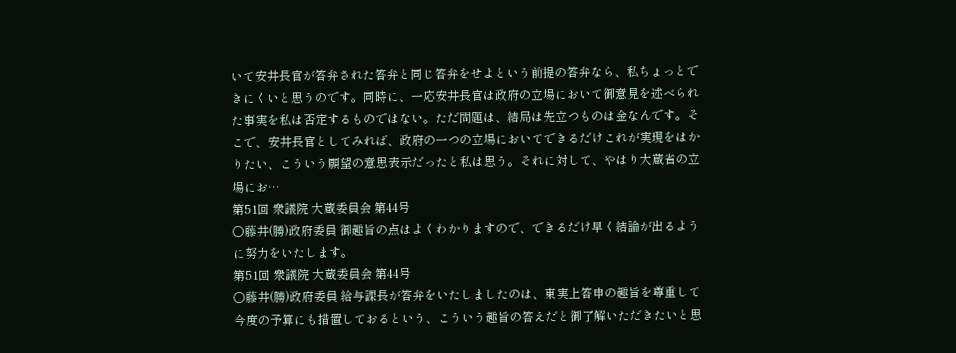いて安井長官が答弁された答弁と同じ答弁をせよという前提の答弁なら、私ちょっとできにくいと思うのです。同時に、一応安井長官は政府の立場において御意見を述べられた事実を私は否定するものではない。ただ問題は、結局は先立つものは金なんです。そこで、安井長官としてみれば、政府の一つの立場においてできるだけこれが実現をはかりたい、こういう願望の意思表示だったと私は思う。それに対して、やはり大蔵省の立場にお…
第51回 衆議院 大蔵委員会 第44号
○藤井(勝)政府委員 御趣旨の点はよくわかりますので、できるだけ早く結論が出るように努力をいたします。
第51回 衆議院 大蔵委員会 第44号
○藤井(勝)政府委員 給与課長が答弁をいたしましたのは、東実上答申の趣旨を尊重して今度の予算にも措置しておるという、こういう趣旨の答えだと御了解いただきたいと思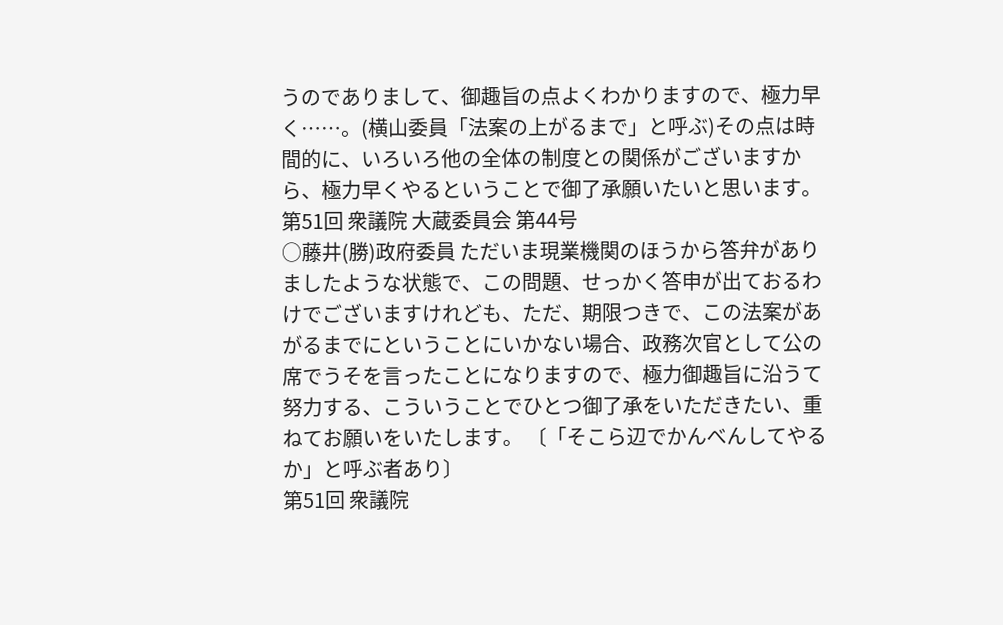うのでありまして、御趣旨の点よくわかりますので、極力早く……。(横山委員「法案の上がるまで」と呼ぶ)その点は時間的に、いろいろ他の全体の制度との関係がございますから、極力早くやるということで御了承願いたいと思います。
第51回 衆議院 大蔵委員会 第44号
○藤井(勝)政府委員 ただいま現業機関のほうから答弁がありましたような状態で、この問題、せっかく答申が出ておるわけでございますけれども、ただ、期限つきで、この法案があがるまでにということにいかない場合、政務次官として公の席でうそを言ったことになりますので、極力御趣旨に沿うて努力する、こういうことでひとつ御了承をいただきたい、重ねてお願いをいたします。 〔「そこら辺でかんべんしてやるか」と呼ぶ者あり〕
第51回 衆議院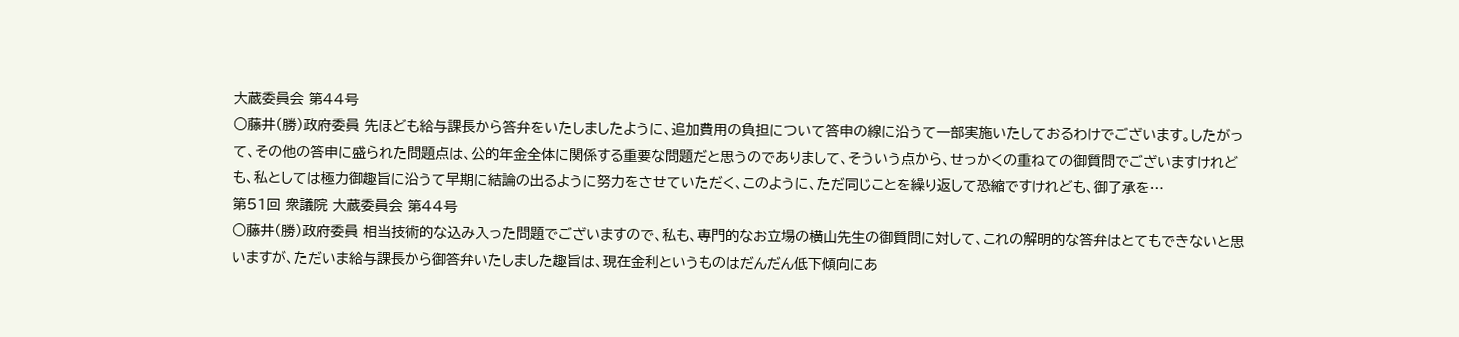大蔵委員会 第44号
○藤井(勝)政府委員 先ほども給与課長から答弁をいたしましたように、追加費用の負担について答申の線に沿うて一部実施いたしておるわけでございます。したがって、その他の答申に盛られた問題点は、公的年金全体に関係する重要な問題だと思うのでありまして、そういう点から、せっかくの重ねての御質問でございますけれども、私としては極力御趣旨に沿うて早期に結論の出るように努力をさせていただく、このように、ただ同じことを繰り返して恐縮ですけれども、御了承を…
第51回 衆議院 大蔵委員会 第44号
○藤井(勝)政府委員 相当技術的な込み入った問題でございますので、私も、専門的なお立場の横山先生の御質問に対して、これの解明的な答弁はとてもできないと思いますが、ただいま給与課長から御答弁いたしました趣旨は、現在金利というものはだんだん低下傾向にあ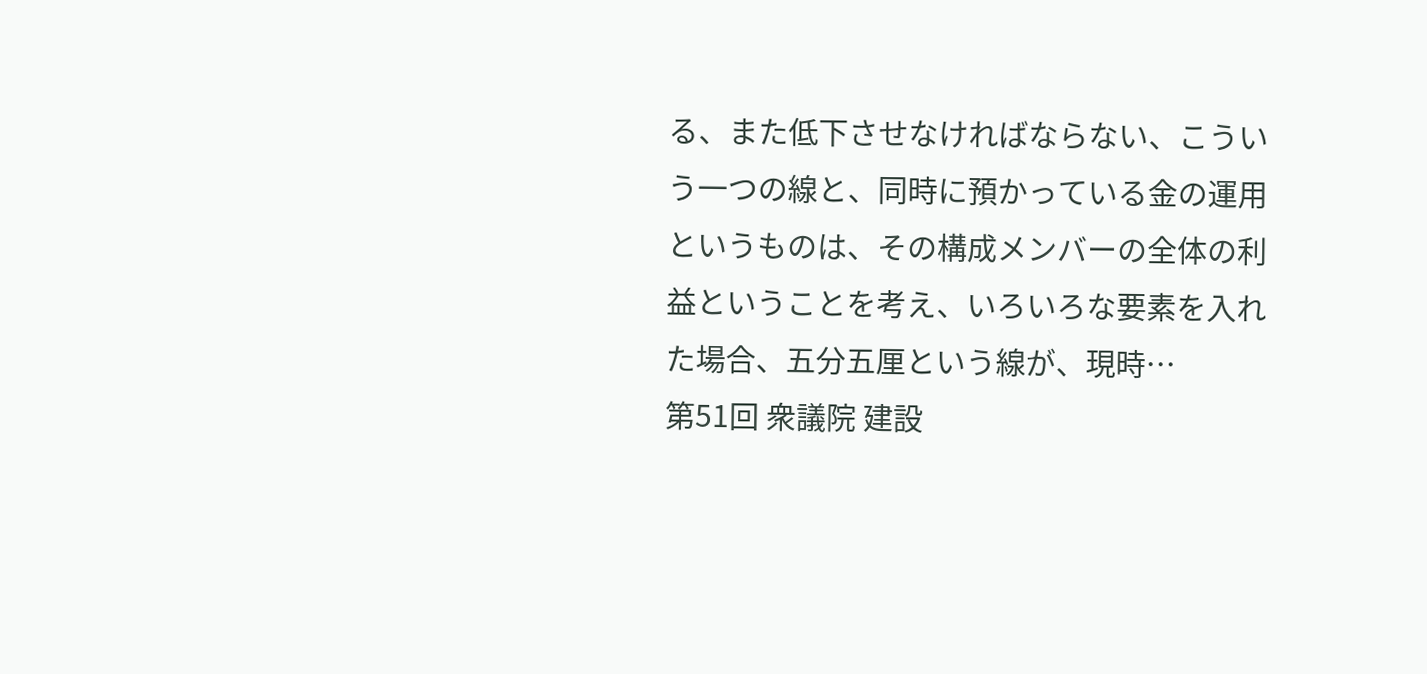る、また低下させなければならない、こういう一つの線と、同時に預かっている金の運用というものは、その構成メンバーの全体の利益ということを考え、いろいろな要素を入れた場合、五分五厘という線が、現時…
第51回 衆議院 建設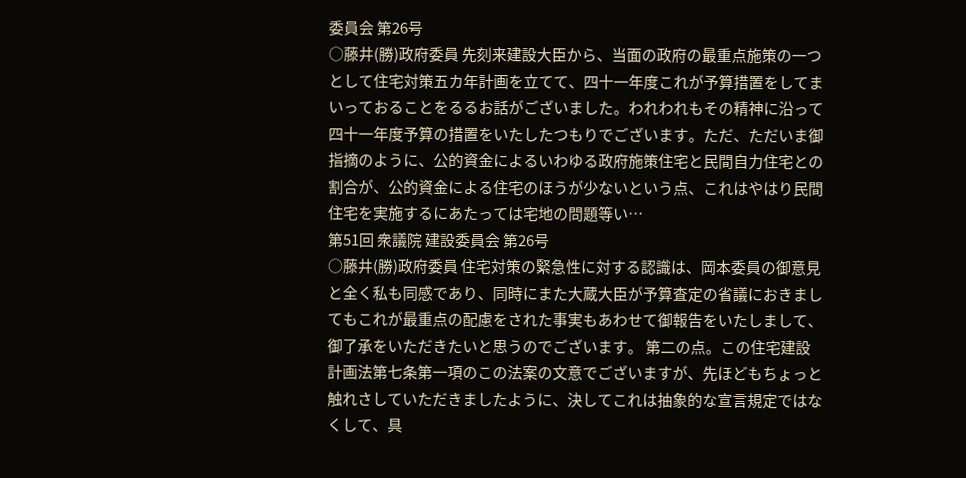委員会 第26号
○藤井(勝)政府委員 先刻来建設大臣から、当面の政府の最重点施策の一つとして住宅対策五カ年計画を立てて、四十一年度これが予算措置をしてまいっておることをるるお話がございました。われわれもその精神に沿って四十一年度予算の措置をいたしたつもりでございます。ただ、ただいま御指摘のように、公的資金によるいわゆる政府施策住宅と民間自力住宅との割合が、公的資金による住宅のほうが少ないという点、これはやはり民間住宅を実施するにあたっては宅地の問題等い…
第51回 衆議院 建設委員会 第26号
○藤井(勝)政府委員 住宅対策の緊急性に対する認識は、岡本委員の御意見と全く私も同感であり、同時にまた大蔵大臣が予算査定の省議におきましてもこれが最重点の配慮をされた事実もあわせて御報告をいたしまして、御了承をいただきたいと思うのでございます。 第二の点。この住宅建設計画法第七条第一項のこの法案の文意でございますが、先ほどもちょっと触れさしていただきましたように、決してこれは抽象的な宣言規定ではなくして、具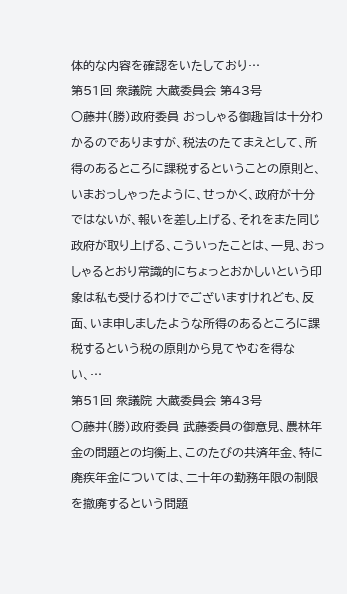体的な内容を確認をいたしており…
第51回 衆議院 大蔵委員会 第43号
○藤井(勝)政府委員 おっしゃる御趣旨は十分わかるのでありますが、税法のたてまえとして、所得のあるところに課税するということの原則と、いまおっしゃったように、せっかく、政府が十分ではないが、報いを差し上げる、それをまた同じ政府が取り上げる、こういったことは、一見、おっしゃるとおり常識的にちょっとおかしいという印象は私も受けるわけでございますけれども、反面、いま申しましたような所得のあるところに課税するという税の原則から見てやむを得ない、…
第51回 衆議院 大蔵委員会 第43号
○藤井(勝)政府委員 武藤委員の御意見、農林年金の問題との均衡上、このたびの共済年金、特に廃疾年金については、二十年の勤務年限の制限を撤廃するという問題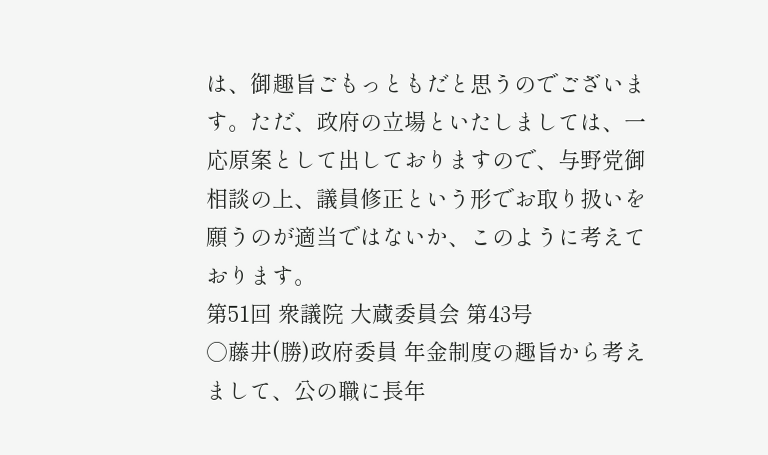は、御趣旨ごもっともだと思うのでございます。ただ、政府の立場といたしましては、一応原案として出しておりますので、与野党御相談の上、議員修正という形でお取り扱いを願うのが適当ではないか、このように考えております。
第51回 衆議院 大蔵委員会 第43号
○藤井(勝)政府委員 年金制度の趣旨から考えまして、公の職に長年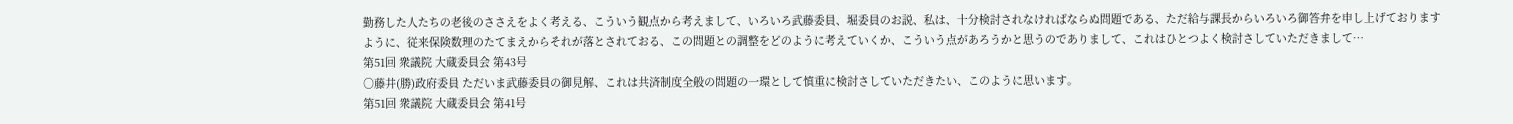勤務した人たちの老後のささえをよく考える、こういう観点から考えまして、いろいろ武藤委員、堀委員のお説、私は、十分検討されなければならぬ問題である、ただ給与課長からいろいろ御答弁を申し上げておりますように、従来保険数理のたてまえからそれが落とされておる、この問題との調整をどのように考えていくか、こういう点があろうかと思うのでありまして、これはひとつよく検討さしていただきまして…
第51回 衆議院 大蔵委員会 第43号
○藤井(勝)政府委員 ただいま武藤委員の御見解、これは共済制度全般の問題の一環として慎重に検討さしていただきたい、このように思います。
第51回 衆議院 大蔵委員会 第41号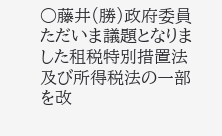○藤井(勝)政府委員 ただいま議題となりました租税特別措置法及び所得税法の一部を改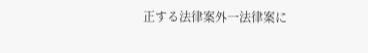正する法律案外一法律案に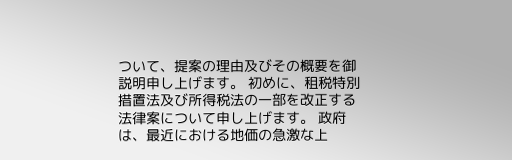ついて、提案の理由及びその概要を御説明申し上げます。 初めに、租税特別措置法及び所得税法の一部を改正する法律案について申し上げます。 政府は、最近における地価の急激な上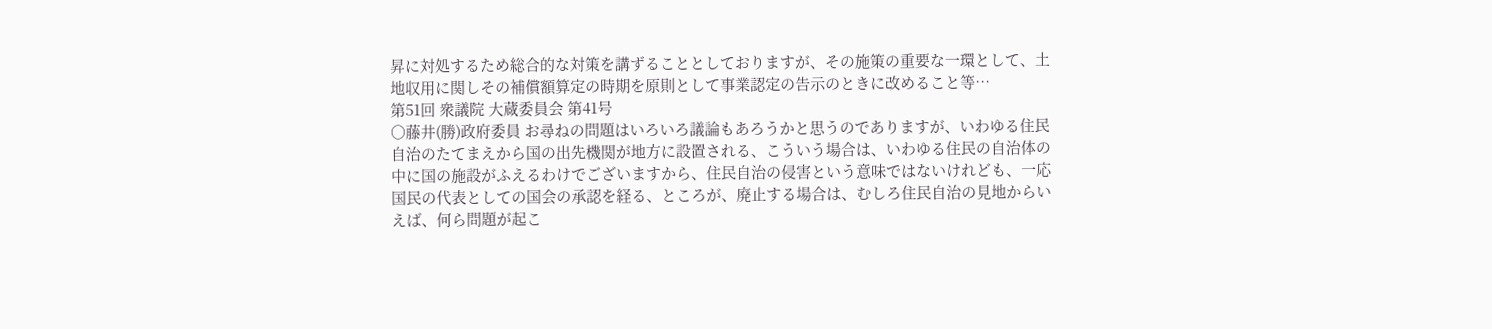昇に対処するため総合的な対策を講ずることとしておりますが、その施策の重要な一環として、土地収用に関しその補償額算定の時期を原則として事業認定の告示のときに改めること等…
第51回 衆議院 大蔵委員会 第41号
○藤井(勝)政府委員 お尋ねの問題はいろいろ議論もあろうかと思うのでありますが、いわゆる住民自治のたてまえから国の出先機関が地方に設置される、こういう場合は、いわゆる住民の自治体の中に国の施設がふえるわけでございますから、住民自治の侵害という意味ではないけれども、一応国民の代表としての国会の承認を経る、ところが、廃止する場合は、むしろ住民自治の見地からいえば、何ら問題が起こ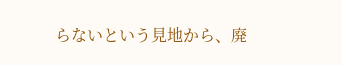らないという見地から、廃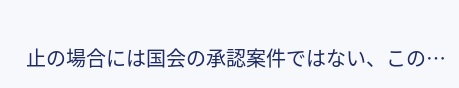止の場合には国会の承認案件ではない、この…